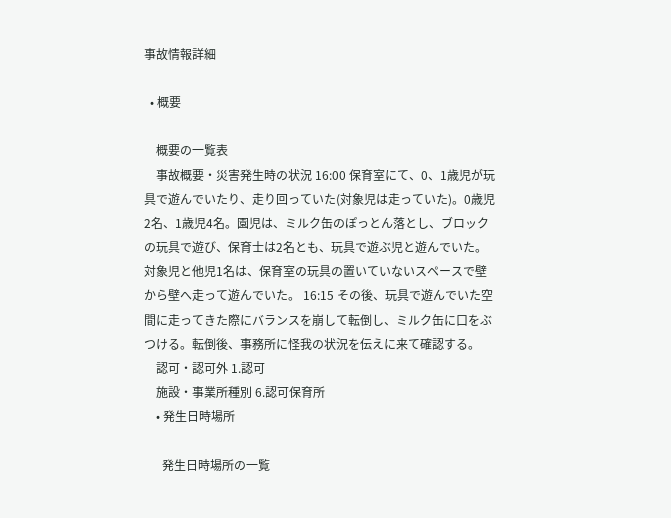事故情報詳細

  • 概要

    概要の一覧表
    事故概要・災害発生時の状況 16:00 保育室にて、0、1歳児が玩具で遊んでいたり、走り回っていた(対象児は走っていた)。0歳児2名、1歳児4名。園児は、ミルク缶のぽっとん落とし、ブロックの玩具で遊び、保育士は2名とも、玩具で遊ぶ児と遊んでいた。対象児と他児1名は、保育室の玩具の置いていないスペースで壁から壁へ走って遊んでいた。 16:15 その後、玩具で遊んでいた空間に走ってきた際にバランスを崩して転倒し、ミルク缶に口をぶつける。転倒後、事務所に怪我の状況を伝えに来て確認する。
    認可・認可外 1.認可
    施設・事業所種別 6.認可保育所
    • 発生日時場所

      発生日時場所の一覧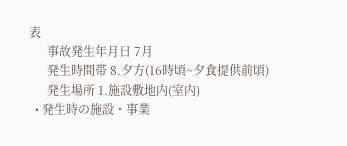表
      事故発生年月日 7月
      発生時間帯 8.夕方(16時頃~夕食提供前頃)
      発生場所 1.施設敷地内(室内)
  • 発生時の施設・事業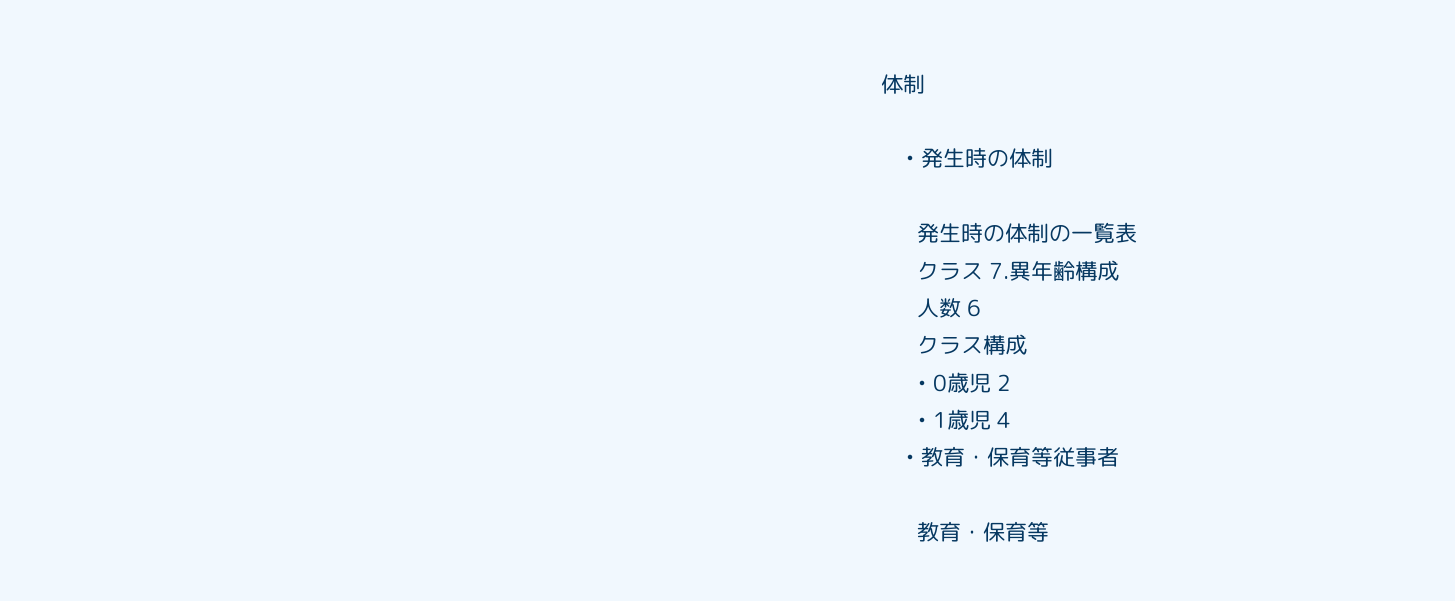体制

    • 発生時の体制

      発生時の体制の一覧表
      クラス 7.異年齢構成
      人数 6
      クラス構成
      • 0歳児 2
      • 1歳児 4
    • 教育・保育等従事者

      教育・保育等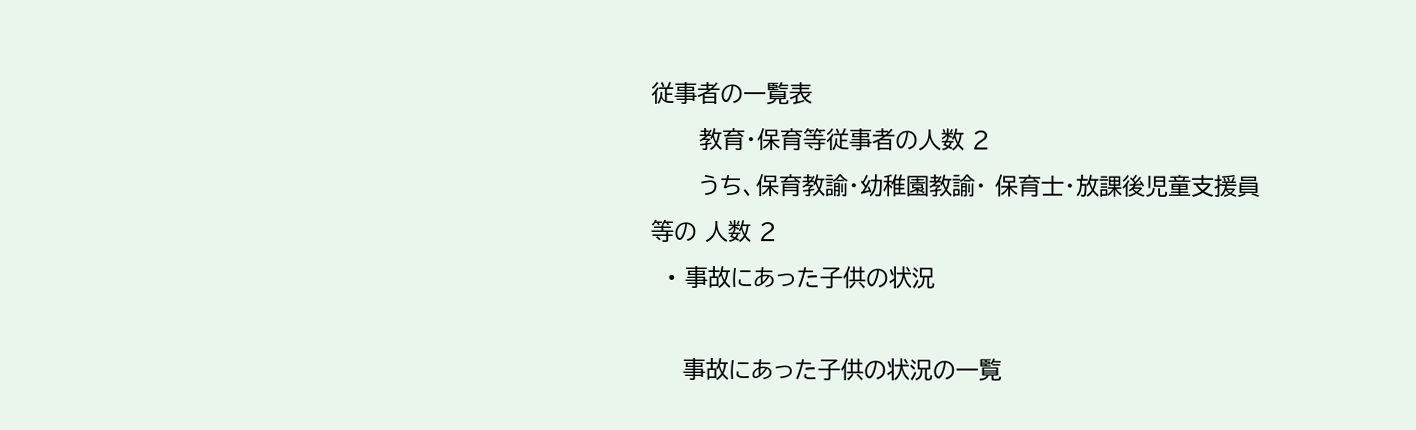従事者の一覧表
      教育・保育等従事者の人数 2
      うち、保育教諭・幼稚園教諭・ 保育士・放課後児童支援員等の 人数 2
  • 事故にあった子供の状況

    事故にあった子供の状況の一覧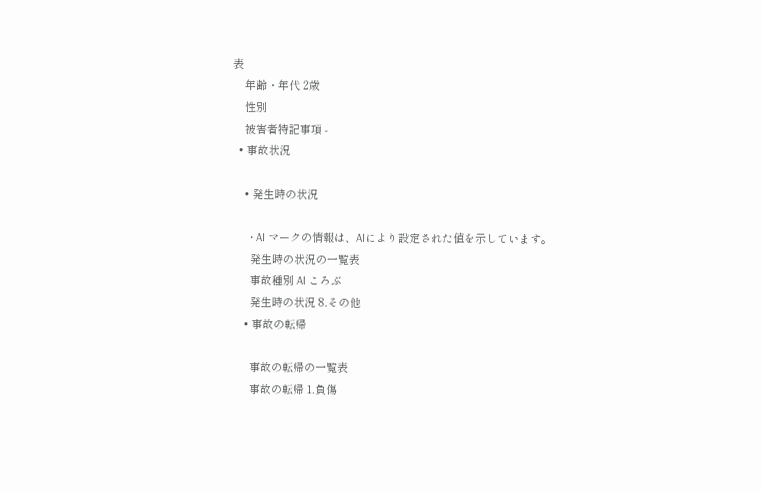表
    年齢・年代 2歳
    性別
    被害者特記事項 -
  • 事故状況

    • 発生時の状況

      • AI マークの情報は、AIにより設定された値を示しています。
      発生時の状況の一覧表
      事故種別 AI ころぶ
      発生時の状況 8.その他
    • 事故の転帰

      事故の転帰の一覧表
      事故の転帰 1.負傷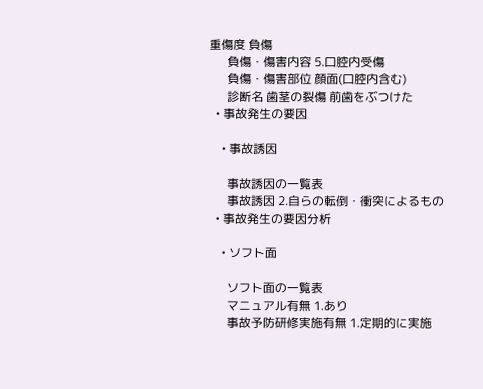重傷度 負傷
      負傷・傷害内容 5.口腔内受傷
      負傷・傷害部位 顔面(口腔内含む)
      診断名 歯茎の裂傷 前歯をぶつけた
  • 事故発生の要因

    • 事故誘因

      事故誘因の一覧表
      事故誘因 2.自らの転倒・衝突によるもの
  • 事故発生の要因分析

    • ソフト面

      ソフト面の一覧表
      マニュアル有無 1.あり
      事故予防研修実施有無 1.定期的に実施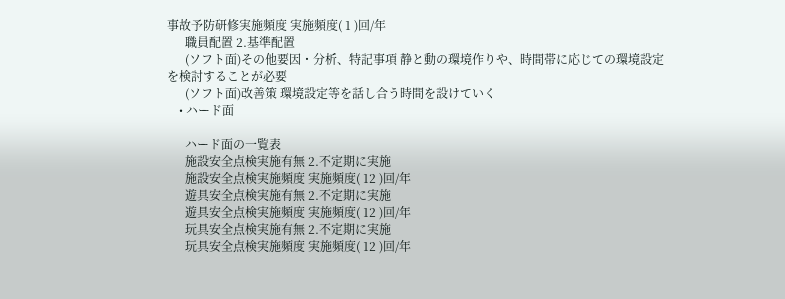事故予防研修実施頻度 実施頻度( 1 )回/年
      職員配置 2.基準配置
      (ソフト面)その他要因・分析、特記事項 静と動の環境作りや、時間帯に応じての環境設定を検討することが必要
      (ソフト面)改善策 環境設定等を話し合う時間を設けていく
    • ハード面

      ハード面の一覧表
      施設安全点検実施有無 2.不定期に実施
      施設安全点検実施頻度 実施頻度( 12 )回/年
      遊具安全点検実施有無 2.不定期に実施
      遊具安全点検実施頻度 実施頻度( 12 )回/年
      玩具安全点検実施有無 2.不定期に実施
      玩具安全点検実施頻度 実施頻度( 12 )回/年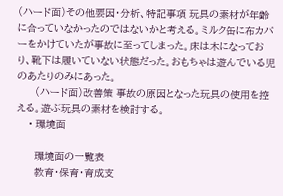(ハード面)その他要因・分析、特記事項 玩具の素材が年齢に合っていなかったのではないかと考える。ミルク缶に布カバーをかけていたが事故に至ってしまった。床は木になっており、靴下は履いていない状態だった。おもちゃは遊んでいる児のあたりのみにあった。
      (ハード面)改善策 事故の原因となった玩具の使用を控える。遊ぶ玩具の素材を検討する。
    • 環境面

      環境面の一覧表
      教育・保育・育成支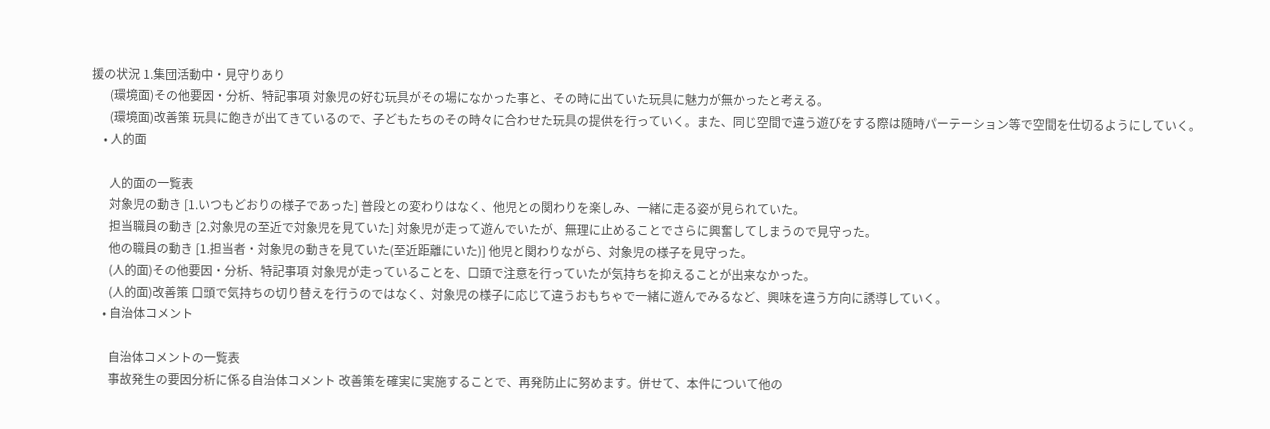援の状況 1.集団活動中・見守りあり
      (環境面)その他要因・分析、特記事項 対象児の好む玩具がその場になかった事と、その時に出ていた玩具に魅力が無かったと考える。
      (環境面)改善策 玩具に飽きが出てきているので、子どもたちのその時々に合わせた玩具の提供を行っていく。また、同じ空間で違う遊びをする際は随時パーテーション等で空間を仕切るようにしていく。
    • 人的面

      人的面の一覧表
      対象児の動き [1.いつもどおりの様子であった] 普段との変わりはなく、他児との関わりを楽しみ、一緒に走る姿が見られていた。
      担当職員の動き [2.対象児の至近で対象児を見ていた] 対象児が走って遊んでいたが、無理に止めることでさらに興奮してしまうので見守った。
      他の職員の動き [1.担当者・対象児の動きを見ていた(至近距離にいた)] 他児と関わりながら、対象児の様子を見守った。
      (人的面)その他要因・分析、特記事項 対象児が走っていることを、口頭で注意を行っていたが気持ちを抑えることが出来なかった。
      (人的面)改善策 口頭で気持ちの切り替えを行うのではなく、対象児の様子に応じて違うおもちゃで一緒に遊んでみるなど、興味を違う方向に誘導していく。
    • 自治体コメント

      自治体コメントの一覧表
      事故発生の要因分析に係る自治体コメント 改善策を確実に実施することで、再発防止に努めます。併せて、本件について他の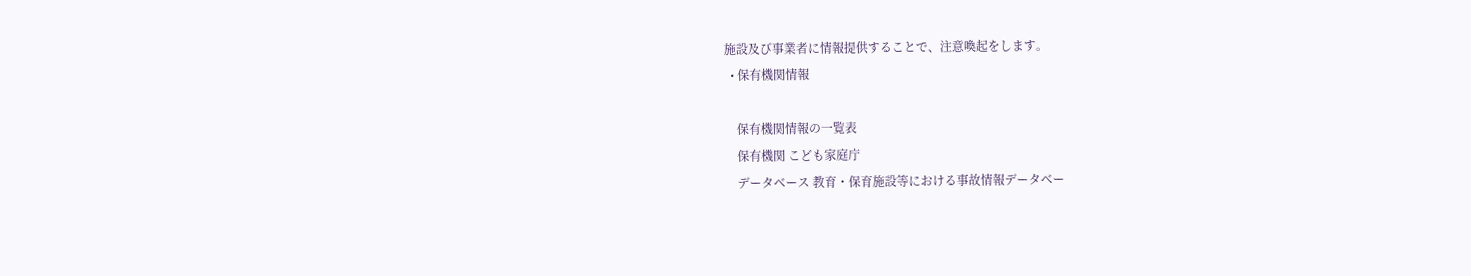施設及び事業者に情報提供することで、注意喚起をします。
  • 保有機関情報

    保有機関情報の一覧表
    保有機関 こども家庭庁
    データベース 教育・保育施設等における事故情報データベー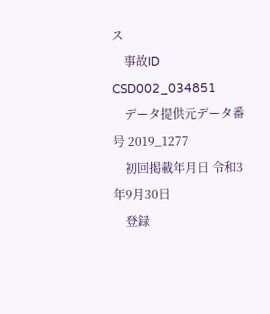ス
    事故ID CSD002_034851
    データ提供元データ番号 2019_1277
    初回掲載年月日 令和3年9月30日
    登録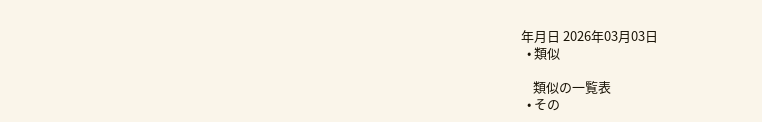年月日 2026年03月03日
  • 類似

    類似の一覧表
  • その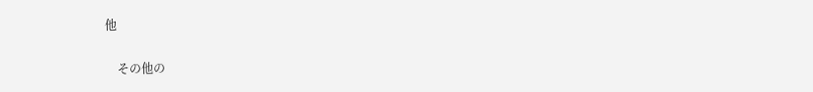他

    その他の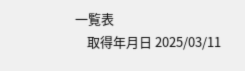一覧表
    取得年月日 2025/03/11